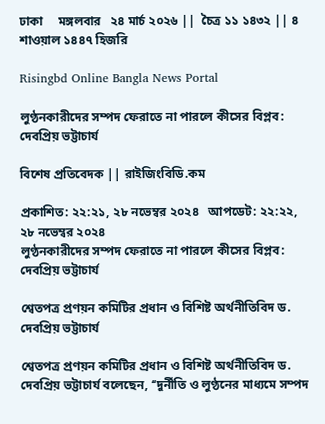ঢাকা     মঙ্গলবার   ২৪ মার্চ ২০২৬ ||  চৈত্র ১১ ১৪৩২ || ৪ শাওয়াল ১৪৪৭ হিজরি

Risingbd Online Bangla News Portal

লুণ্ঠনকারীদের সম্পদ ফেরাতে না পারলে কীসের বিপ্লব: দেবপ্রিয় ভট্টাচার্য

বিশেষ প্রতিবেদক || রাইজিংবিডি.কম

প্রকাশিত: ২২:২১, ২৮ নভেম্বর ২০২৪   আপডেট: ২২:২২, ২৮ নভেম্বর ২০২৪
লুণ্ঠনকারীদের সম্পদ ফেরাতে না পারলে কীসের বিপ্লব: দেবপ্রিয় ভট্টাচার্য

শ্বেতপত্র প্রণয়ন কমিটির প্রধান ও বিশিষ্ট অর্থনীতিবিদ ড. দেবপ্রিয় ভট্টাচার্য

শ্বেতপত্র প্রণয়ন কমিটির প্রধান ও বিশিষ্ট অর্থনীতিবিদ ড. দেবপ্রিয় ভট্টাচার্য বলেছেন, ‘‘দুর্নীতি ও লুণ্ঠনের মাধ্যমে সম্পদ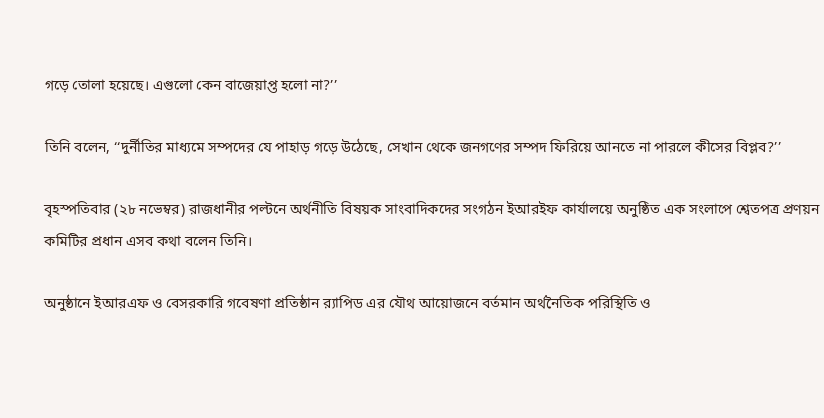গড়ে তোলা হয়েছে। এগুলো কেন বাজেয়াপ্ত হলো না?’’

তিনি বলেন, ‘‘দুর্নীতির মাধ্যমে সম্পদের যে পাহাড় গড়ে উঠেছে, সেখান থেকে জনগণের সম্পদ ফিরিয়ে আনতে না পারলে কীসের বিপ্লব?’’

বৃহস্পতিবার (২৮ নভেম্বর) রাজধানীর পল্টনে অর্থনীতি বিষয়ক সাংবাদিকদের সংগঠন ইআরইফ কার্যালয়ে অনুষ্ঠিত এক সংলাপে শ্বেতপত্র প্রণয়ন কমিটির প্রধান এসব কথা বলেন তিনি।

অনুষ্ঠানে ইআরএফ ও বেসরকারি গবেষণা প্রতিষ্ঠান র‌্যাপিড এর যৌথ আয়োজনে বর্তমান অর্থনৈতিক পরিস্থিতি ও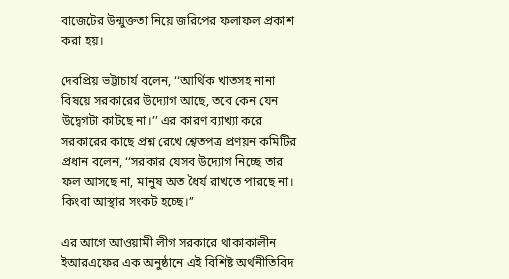বাজেটের উন্মুক্ততা নিয়ে জরিপের ফলাফল প্রকাশ করা হয়।

দেবপ্রিয় ভট্টাচার্য বলেন, ‘‘আর্থিক খাতসহ নানা বিষয়ে সরকারের উদ্যোগ আছে, তবে কেন যেন উদ্বেগটা কাটছে না।’’ এর কারণ ব্যাখ্যা করে সরকারের কাছে প্রশ্ন রেখে শ্বেতপত্র প্রণয়ন কমিটির প্রধান বলেন, ‘‘সরকার যেসব উদ্যোগ নিচ্ছে তার ফল আসছে না, মানুষ অত ধৈর্য রাখতে পারছে না। কিংবা আস্থার সংকট হচ্ছে।’’

এর আগে আওয়ামী লীগ সরকারে থাকাকালীন ইআরএফের এক অনুষ্ঠানে এই বিশিষ্ট অর্থনীতিবিদ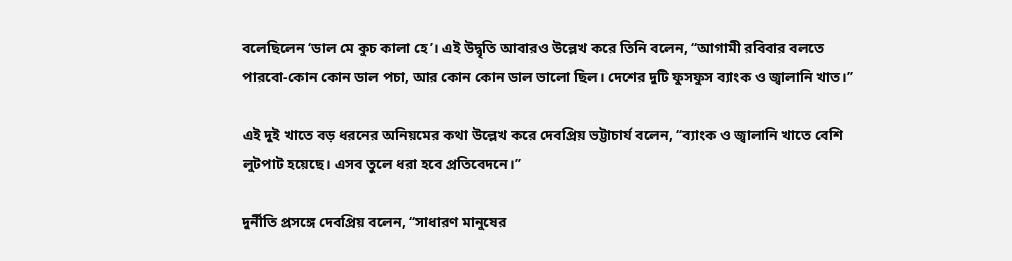বলেছিলেন ‘ডাল মে কুচ কালা হে’। এই উদ্বৃতি আবারও উল্লেখ করে তিনি বলেন, ‘‘আগামী রবিবার বলতে পারবো-কোন কোন ডাল পচা, আর কোন কোন ডাল ভালো ছিল। দেশের দুটি ফুসফুস ব্যাংক ও জ্বালানি খাত।’’

এই দুই খাতে বড় ধরনের অনিয়মের কথা উল্লেখ করে দেবপ্রিয় ভট্টাচার্য বলেন, ‘‘ব্যাংক ও জ্বালানি খাতে বেশি লুটপাট হয়েছে। এসব তুলে ধরা হবে প্রতিবেদনে।’’

দুর্নীতি প্রসঙ্গে দেবপ্রিয় বলেন, ‘‘সাধারণ মানুষের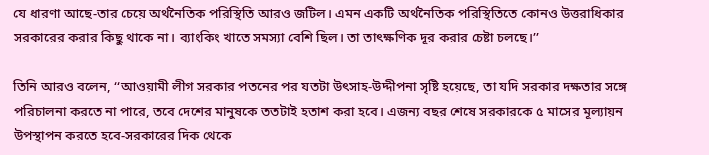যে ধারণা আছে-তার চেয়ে অর্থনৈতিক পরিস্থিতি আরও জটিল। এমন একটি অর্থনৈতিক পরিস্থিতিতে কোনও উত্তরাধিকার সরকারের করার কিছু থাকে না। ব্যাংকিং খাতে সমস্যা বেশি ছিল। তা তাৎক্ষণিক দূর করার চেষ্টা চলছে।’’

তিনি আরও বলেন, ‘‘আওয়ামী লীগ সরকার পতনের পর যতটা উৎসাহ-উদ্দীপনা সৃষ্টি হয়েছে, তা যদি সরকার দক্ষতার সঙ্গে পরিচালনা করতে না পারে, তবে দেশের মানুষকে ততটাই হতাশ করা হবে। এজন্য বছর শেষে সরকারকে ৫ মাসের মূল্যায়ন উপস্থাপন করতে হবে-সরকারের দিক থেকে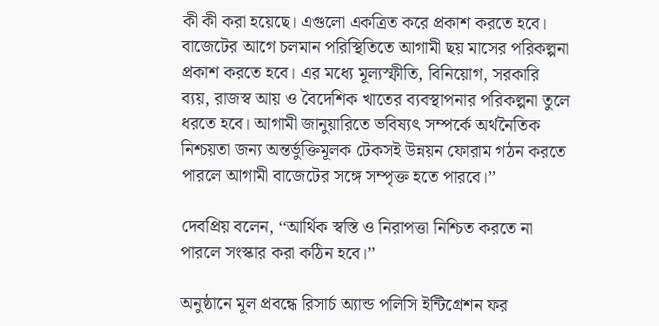কী কী করা হয়েছে। এগুলো একত্রিত করে প্রকাশ করতে হবে। বাজেটের আগে চলমান পরিস্থিতিতে আগামী ছয় মাসের পরিকল্পনা প্রকাশ করতে হবে। এর মধ্যে মূল্যস্ফীতি, বিনিয়োগ, সরকারি ব্যয়, রাজস্ব আয় ও বৈদেশিক খাতের ব্যবস্থাপনার পরিকল্পনা তুলে ধরতে হবে। আগামী জানুয়ারিতে ভবিষ্যৎ সম্পর্কে অর্থনৈতিক নিশ্চয়তা জন্য অন্তর্ভুক্তিমূলক টেকসই উন্নয়ন ফোরাম গঠন করতে পারলে আগামী বাজেটের সঙ্গে সম্পৃক্ত হতে পারবে।’’

দেবপ্রিয় বলেন, ‘‘আর্থিক স্বস্তি ও নিরাপত্তা নিশ্চিত করতে না পারলে সংস্কার করা কঠিন হবে।’’

অনুষ্ঠানে মূল প্রবন্ধে রিসার্চ অ্যান্ড পলিসি ইন্টিগ্রেশন ফর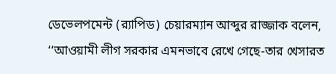ডেভেলপমেন্ট (র‌্যাপিড) চেয়ারম্যান আব্দুর রাজ্জাক বলেন, ‘‘আওয়ামী লীগ সরকার এমনভাবে রেখে গেছে-তার খেসারত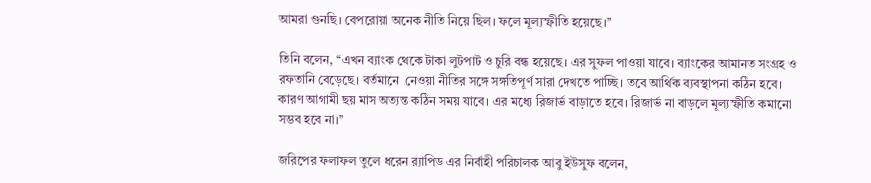আমরা গুনছি। বেপরোয়া অনেক নীতি নিয়ে ছিল। ফলে মূল্যস্ফীতি হয়েছে।’’

তিনি বলেন, ‘‘এখন ব্যাংক থেকে টাকা লুটপাট ও চুরি বন্ধ হয়েছে। এর সুফল পাওয়া যাবে। ব্যাংকের আমানত সংগ্রহ ও রফতানি বেড়েছে। বর্তমানে  নেওয়া নীতির সঙ্গে সঙ্গতিপূর্ণ সারা দেখতে পাচ্ছি। তবে আর্থিক ব্যবস্থাপনা কঠিন হবে। কারণ আগামী ছয় মাস অত্যন্ত কঠিন সময় যাবে। এর মধ্যে রিজার্ভ বাড়াতে হবে। রিজার্ভ না বাড়লে মূল্যস্ফীতি কমানো সম্ভব হবে না।’’

জরিপের ফলাফল তুলে ধরেন র‌্যাপিড এর নির্বাহী পরিচালক আবু ইউসুফ বলেন,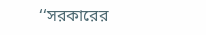‘‘সরকারের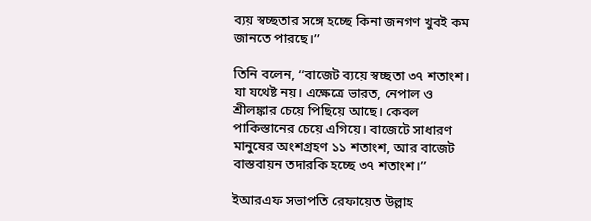ব্যয় স্বচ্ছতার সঙ্গে হচ্ছে কিনা জনগণ খুবই কম জানতে পারছে।’’

তিনি বলেন, ‘‘বাজেট ব্যয়ে স্বচ্ছতা ৩৭ শতাংশ। যা যথেষ্ট নয়। এক্ষেত্রে ভারত, নেপাল ও শ্রীলঙ্কার চেয়ে পিছিয়ে আছে। কেবল পাকিস্তানের চেয়ে এগিয়ে। বাজেটে সাধারণ মানুষের অংশগ্রহণ ১১ শতাংশ, আর বাজেট বাস্তবায়ন তদারকি হচ্ছে ৩৭ শতাংশ।’’

ইআরএফ সভাপতি রেফায়েত উল্লাহ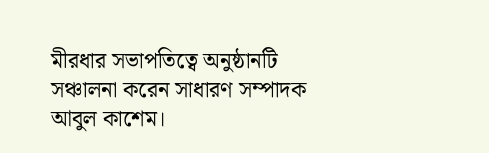মীরধার সভাপতিত্বে অনুষ্ঠানটি সঞ্চালনা করেন সাধারণ সম্পাদক আবুল কাশেম।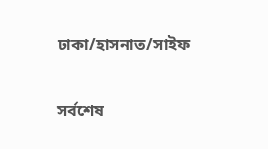ঢাকা/হাসনাত/সাইফ

সর্বশেষ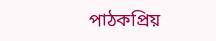পাঠকপ্রিয়